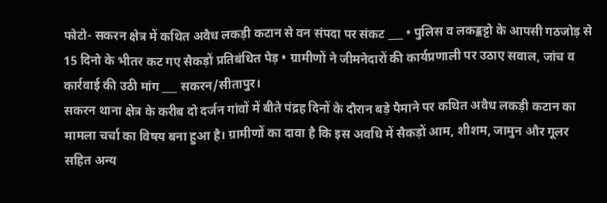फोटो- सकरन क्षेत्र में कथित अवैध लकड़ी कटान से वन संपदा पर संकट ___ • पुलिस व लकङ्कट्टो के आपसी गठजोड़ से 15 दिनो के भीतर कट गए सैकड़ों प्रतिबंधित पेड़ • ग्रामीणों ने जीमनेदारों की कार्यप्रणाली पर उठाए सवाल, जांच व कार्रवाई की उठी मांग ___ सकरन/सीतापुर।
सकरन थाना क्षेत्र के करीब दो दर्जन गांवों में बीते पंद्रह दिनों के दौरान बड़े पैमाने पर कथित अवैध लकड़ी कटान का मामला चर्चा का विषय बना हुआ है। ग्रामीणों का दावा है कि इस अवधि में सैकड़ों आम, शीशम, जामुन और गूलर सहित अन्य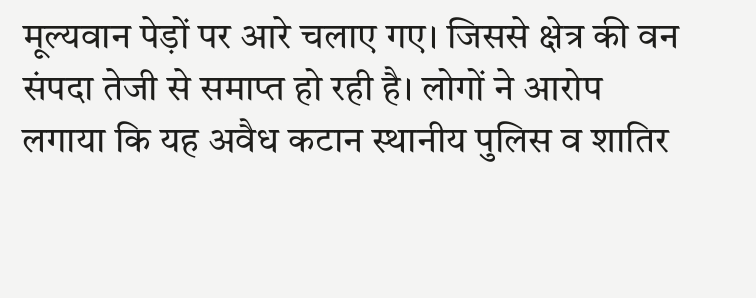मूल्यवान पेड़ों पर आरे चलाए गए। जिससे क्षेत्र की वन संपदा तेजी से समाप्त हो रही है। लोगों ने आरोप लगाया कि यह अवैध कटान स्थानीय पुलिस व शातिर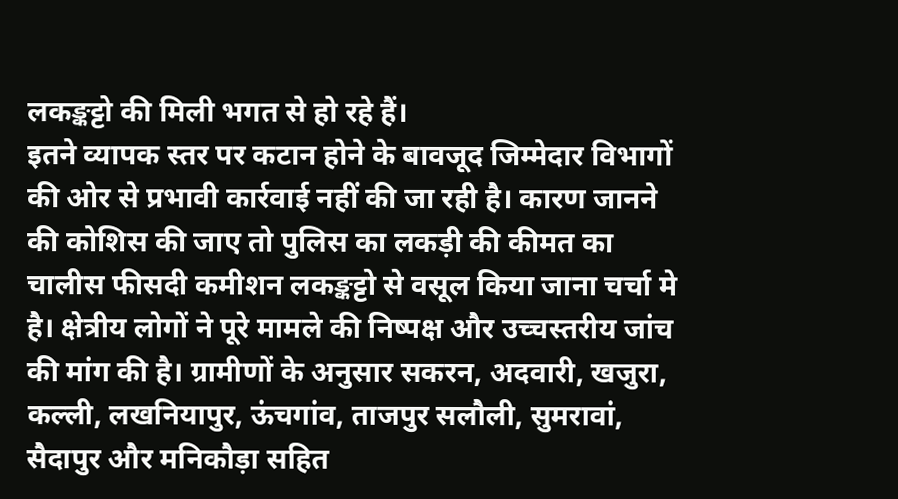लकङ्कट्टो की मिली भगत से हो रहे हैं।
इतने व्यापक स्तर पर कटान होने के बावजूद जिम्मेदार विभागों की ओर से प्रभावी कार्रवाई नहीं की जा रही है। कारण जानने की कोशिस की जाए तो पुलिस का लकड़ी की कीमत का चालीस फीसदी कमीशन लकङ्कट्टो से वसूल किया जाना चर्चा मे है। क्षेत्रीय लोगों ने पूरे मामले की निष्पक्ष और उच्चस्तरीय जांच की मांग की है। ग्रामीणों के अनुसार सकरन, अदवारी, खजुरा, कल्ली, लखनियापुर, ऊंचगांव, ताजपुर सलौली, सुमरावां, सैदापुर और मनिकौड़ा सहित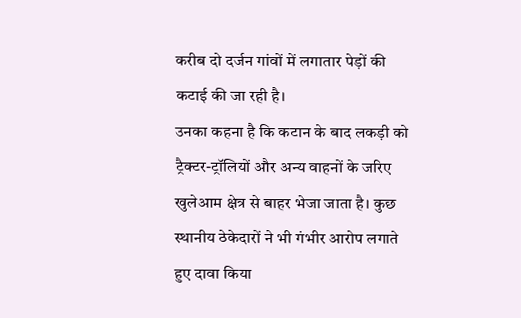करीब दो दर्जन गांवों में लगातार पेड़ों की कटाई की जा रही है।
उनका कहना है कि कटान के बाद लकड़ी को ट्रैक्टर-ट्रॉलियों और अन्य वाहनों के जरिए खुलेआम क्षेत्र से बाहर भेजा जाता है। कुछ स्थानीय ठेकेदारों ने भी गंभीर आरोप लगाते हुए दावा किया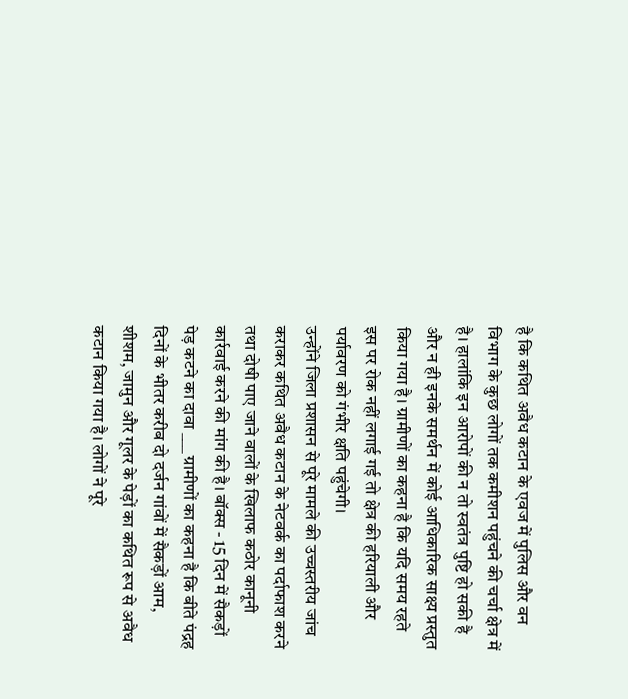है कि कथित अवैध कटान के एवज में पुलिस और वन विभाग के कुछ लोगों तक कमीशन पहुंचने की चर्चा क्षेत्र में है। हालांकि इन आरोपों की न तो स्वतंत्र पुष्टि हो सकी है और न ही इनके समर्थन में कोई आधिकारिक साक्ष्य प्रस्तुत किया गया है। ग्रामीणों का कहना है कि यदि समय रहते इस पर रोक नहीं लगाई गई तो क्षेत्र की हरियाली और पर्यावरण को गंभीर क्षति पहुंचेगी।
उन्होंने जिला प्रशासन से पूरे मामले की उच्चस्तरीय जांच कराकर कथित अवैध कटान के नेटवर्क का पर्दाफाश करने तथा दोषी पाए जाने वालों के खिलाफ कठोर कानूनी कार्रवाई करने की मांग की है। बॉक्स - 15 दिन में सैकड़ों पेड़ कटने का दावा ___ ग्रामीणों का कहना है कि बीते पंद्रह दिनों के भीतर करीब दो दर्जन गांवों में सैकड़ों आम, शीशम, जामुन और गूलर के पेड़ों का कथित रूप से अवैध कटान किया गया है। लोगों ने पूरे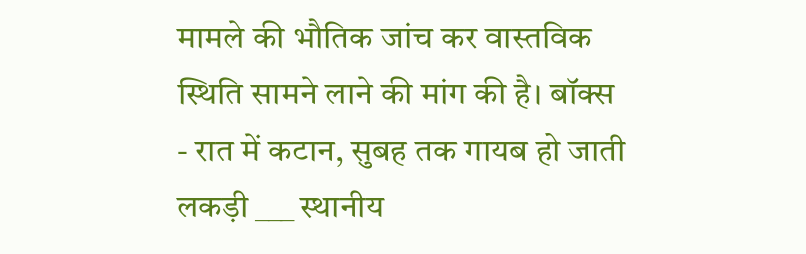मामले की भौतिक जांच कर वास्तविक स्थिति सामने लाने की मांग की है। बॉक्स - रात में कटान, सुबह तक गायब हो जाती लकड़ी ___ स्थानीय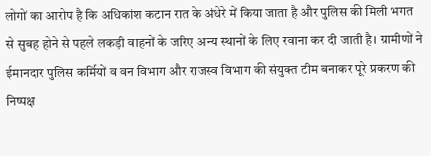लोगों का आरोप है कि अधिकांश कटान रात के अंधेरे में किया जाता है और पुलिस की मिली भगत से सुबह होने से पहले लकड़ी वाहनों के जरिए अन्य स्थानों के लिए रवाना कर दी जाती है। ग्रामीणों ने ईमानदार पुलिस कर्मियों व वन विभाग और राजस्व विभाग की संयुक्त टीम बनाकर पूरे प्रकरण की निष्पक्ष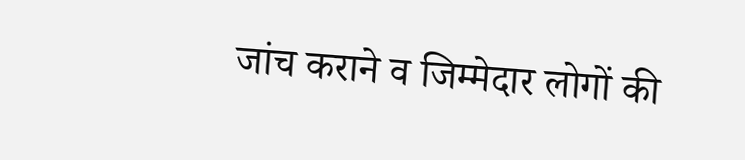जांच कराने व जिम्मेदार लोगों की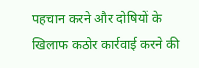पहचान करने और दोषियों के खिलाफ कठोर कार्रवाई करने की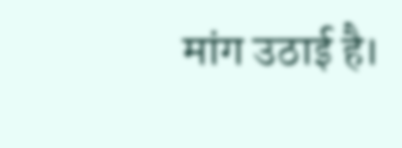मांग उठाई है।